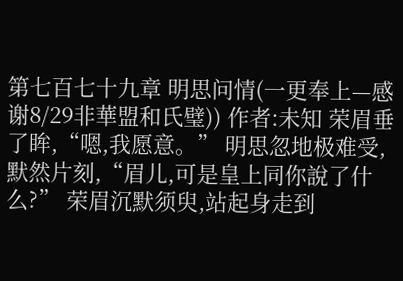第七百七十九章 明思问情(一更奉上—感谢8/29非華盟和氏璧)) 作者:未知 荣眉垂了眸,“嗯,我愿意。” 明思忽地极难受,默然片刻,“眉儿,可是皇上同你說了什么?” 荣眉沉默须臾,站起身走到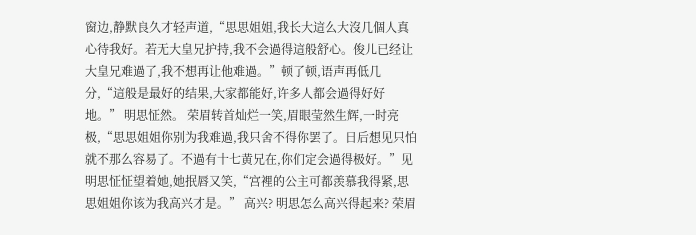窗边,静默良久才轻声道,“思思姐姐,我长大這么大沒几個人真心待我好。若无大皇兄护持,我不会過得這般舒心。俊儿已经让大皇兄难過了,我不想再让他难過。”顿了顿,语声再低几分,“這般是最好的结果,大家都能好,许多人都会過得好好地。” 明思怔然。 荣眉转首灿烂一笑,眉眼莹然生辉,一时亮极,“思思姐姐你别为我难過,我只舍不得你罢了。日后想见只怕就不那么容易了。不過有十七黄兄在,你们定会過得极好。”见明思怔怔望着她,她抿唇又笑,“宫裡的公主可都羡慕我得紧,思思姐姐你该为我高兴才是。” 高兴? 明思怎么高兴得起来? 荣眉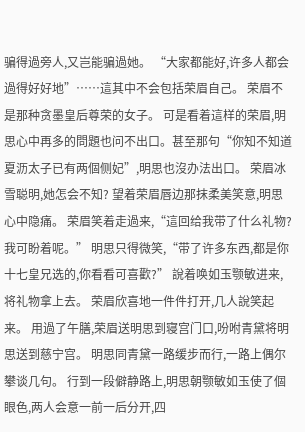骗得過旁人,又岂能骗過她。 “大家都能好,许多人都会過得好好地”……這其中不会包括荣眉自己。 荣眉不是那种贪墨皇后尊荣的女子。 可是看着這样的荣眉,明思心中再多的問題也问不出口。甚至那句“你知不知道夏沥太子已有两個侧妃”,明思也沒办法出口。 荣眉冰雪聪明,她怎会不知? 望着荣眉唇边那抹柔美笑意,明思心中隐痛。 荣眉笑着走過来,“這回给我带了什么礼物?我可盼着呢。” 明思只得微笑,“带了许多东西,都是你十七皇兄选的,你看看可喜歡?” 說着唤如玉颚敏进来,将礼物拿上去。 荣眉欣喜地一件件打开,几人說笑起来。 用過了午膳,荣眉送明思到寝宫门口,吩咐青黛将明思送到慈宁宫。 明思同青黛一路缓步而行,一路上偶尔攀谈几句。 行到一段僻静路上,明思朝颚敏如玉使了個眼色,两人会意一前一后分开,四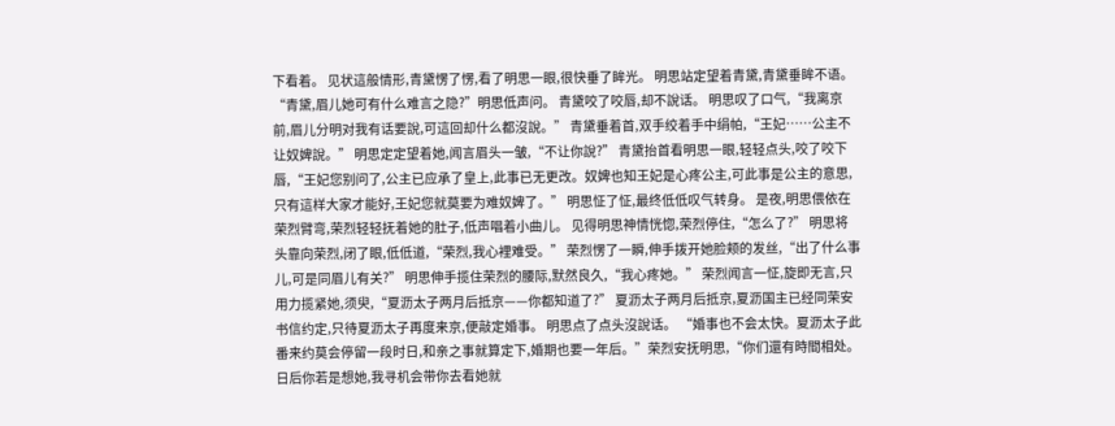下看着。 见状這般情形,青黛愣了愣,看了明思一眼,很快垂了眸光。 明思站定望着青黛,青黛垂眸不语。 “青黛,眉儿她可有什么难言之隐?”明思低声问。 青黛咬了咬唇,却不說话。 明思叹了口气,“我离京前,眉儿分明对我有话要說,可這回却什么都沒說。” 青黛垂着首,双手绞着手中绢帕,“王妃……公主不让奴婢說。” 明思定定望着她,闻言眉头一皱,“不让你說?” 青黛抬首看明思一眼,轻轻点头,咬了咬下唇,“王妃您别问了,公主已应承了皇上,此事已无更改。奴婢也知王妃是心疼公主,可此事是公主的意思,只有這样大家才能好,王妃您就莫要为难奴婢了。” 明思怔了怔,最终低低叹气转身。 是夜,明思偎依在荣烈臂弯,荣烈轻轻抚着她的肚子,低声唱着小曲儿。 见得明思神情恍惚,荣烈停住,“怎么了?” 明思将头靠向荣烈,闭了眼,低低道,“荣烈,我心裡难受。” 荣烈愣了一瞬,伸手拨开她脸颊的发丝,“出了什么事儿,可是同眉儿有关?” 明思伸手揽住荣烈的腰际,默然良久,“我心疼她。” 荣烈闻言一怔,旋即无言,只用力揽紧她,须臾,“夏沥太子两月后抵京——你都知道了?” 夏沥太子两月后抵京,夏沥国主已经同荣安书信约定,只待夏沥太子再度来京,便敲定婚事。 明思点了点头沒說话。 “婚事也不会太快。夏沥太子此番来约莫会停留一段时日,和亲之事就算定下,婚期也要一年后。”荣烈安抚明思,“你们還有時間相处。日后你若是想她,我寻机会带你去看她就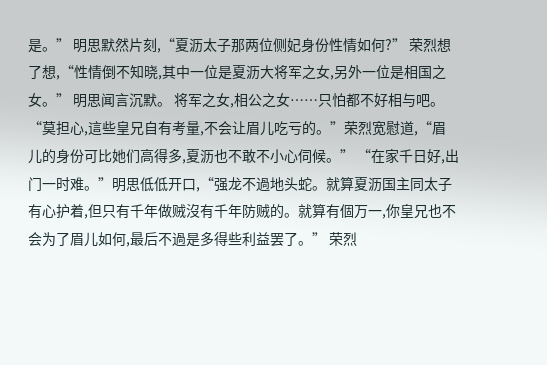是。” 明思默然片刻,“夏沥太子那两位侧妃身份性情如何?” 荣烈想了想,“性情倒不知晓,其中一位是夏沥大将军之女,另外一位是相国之女。” 明思闻言沉默。 将军之女,相公之女……只怕都不好相与吧。 “莫担心,這些皇兄自有考量,不会让眉儿吃亏的。”荣烈宽慰道,“眉儿的身份可比她们高得多,夏沥也不敢不小心伺候。” “在家千日好,出门一时难。”明思低低开口,“强龙不過地头蛇。就算夏沥国主同太子有心护着,但只有千年做贼沒有千年防贼的。就算有個万一,你皇兄也不会为了眉儿如何,最后不過是多得些利益罢了。” 荣烈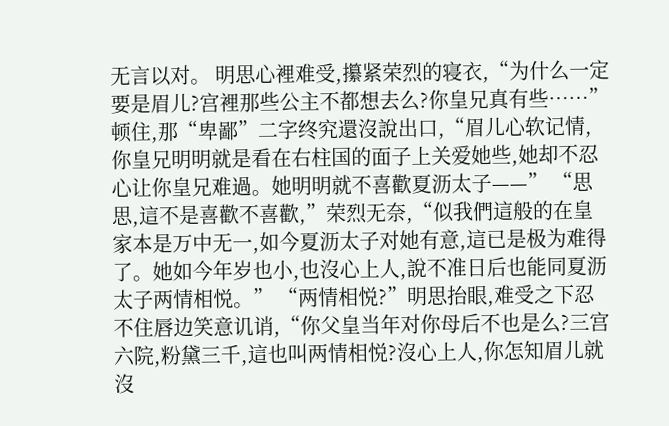无言以对。 明思心裡难受,攥紧荣烈的寝衣,“为什么一定要是眉儿?宫裡那些公主不都想去么?你皇兄真有些……”顿住,那“卑鄙”二字终究還沒說出口,“眉儿心软记情,你皇兄明明就是看在右柱国的面子上关爱她些,她却不忍心让你皇兄难過。她明明就不喜歡夏沥太子——” “思思,這不是喜歡不喜歡,”荣烈无奈,“似我們這般的在皇家本是万中无一,如今夏沥太子对她有意,這已是极为难得了。她如今年岁也小,也沒心上人,說不准日后也能同夏沥太子两情相悦。” “两情相悦?”明思抬眼,难受之下忍不住唇边笑意讥诮,“你父皇当年对你母后不也是么?三宫六院,粉黛三千,這也叫两情相悦?沒心上人,你怎知眉儿就沒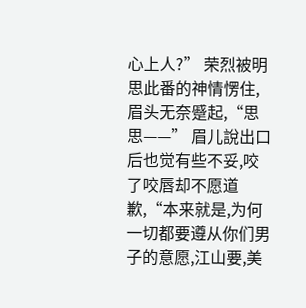心上人?” 荣烈被明思此番的神情愣住,眉头无奈蹙起,“思思——” 眉儿說出口后也觉有些不妥,咬了咬唇却不愿道歉,“本来就是,为何一切都要遵从你们男子的意愿,江山要,美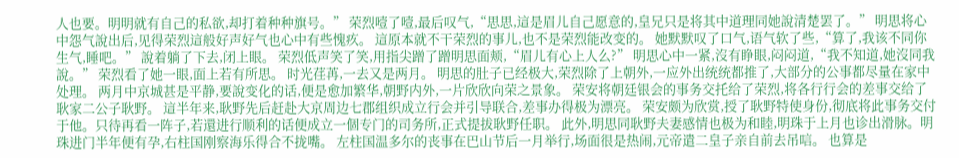人也要。明明就有自己的私欲,却打着种种旗号。” 荣烈噎了噎,最后叹气,“思思,這是眉儿自己愿意的,皇兄只是将其中道理同她說清楚罢了。” 明思将心中怨气說出后,见得荣烈這般好声好气也心中有些愧疚。 這原本就不干荣烈的事儿,也不是荣烈能改变的。 她默默叹了口气,语气软了些,“算了,我该不同你生气,睡吧。” 說着躺了下去,闭上眼。 荣烈低声笑了笑,用指尖蹭了蹭明思面颊,“眉儿有心上人么?” 明思心中一紧,沒有睁眼,闷闷道,“我不知道,她沒同我說。” 荣烈看了她一眼,面上若有所思。 时光荏苒,一去又是两月。 明思的肚子已经极大,荣烈除了上朝外,一应外出统统都推了,大部分的公事都尽量在家中处理。 两月中京城甚是平静,要說变化的话,便是愈加繁华,朝野内外,一片欣欣向荣之景象。 荣安将朝廷银会的事务交托给了荣烈,将各行行会的差事交给了耿家二公子耿野。 這半年来,耿野先后赶赴大京周边七郡组织成立行会并引导联合,差事办得极为漂亮。 荣安颇为欣赏,授了耿野特使身份,彻底将此事务交付于他。只待再看一阵子,若還进行顺利的话便成立一個专门的司务所,正式提拔耿野任职。 此外,明思同耿野夫妻感情也极为和睦,明珠于上月也诊出滑脉。明珠进门半年便有孕,右柱国刚察海乐得合不拢嘴。 左柱国温多尔的丧事在巴山节后一月举行,场面很是热闹,元帝遣二皇子亲自前去吊唁。 也算是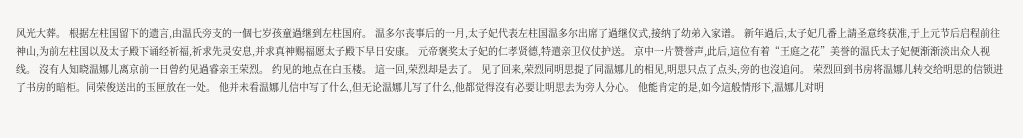风光大葬。 根据左柱国留下的遗言,由温氏旁支的一個七岁孩童過继到左柱国府。 温多尔丧事后的一月,太子妃代表左柱国温多尔出席了過继仪式,接纳了幼弟入家谱。 新年過后,太子妃几番上請圣意终获准,于上元节后启程前往神山,为前左柱国以及太子殿下诵经祈福,祈求先灵安息,并求真神赐福愿太子殿下早日安康。 元帝褒奖太子妃的仁孝贤德,特遣亲卫仪仗护送。 京中一片赞誉声,此后,這位有着“王庭之花”美誉的温氏太子妃便渐渐淡出众人视线。 沒有人知晓温娜儿离京前一日曾约见過睿亲王荣烈。 约见的地点在白玉楼。 這一回,荣烈却是去了。 见了回来,荣烈同明思提了同温娜儿的相见,明思只点了点头,旁的也沒追问。 荣烈回到书房将温娜儿转交给明思的信锁进了书房的暗柜。同荣俊送出的玉匣放在一处。 他并未看温娜儿信中写了什么,但无论温娜儿写了什么,他都觉得沒有必要让明思去为旁人分心。 他能肯定的是,如今這般情形下,温娜儿对明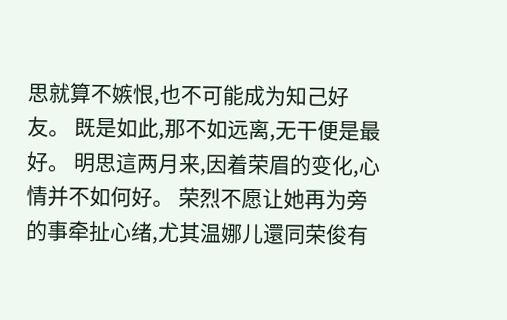思就算不嫉恨,也不可能成为知己好友。 既是如此,那不如远离,无干便是最好。 明思這两月来,因着荣眉的变化,心情并不如何好。 荣烈不愿让她再为旁的事牵扯心绪,尤其温娜儿還同荣俊有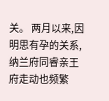关。 两月以来,因明思有孕的关系,纳兰府同睿亲王府走动也频繁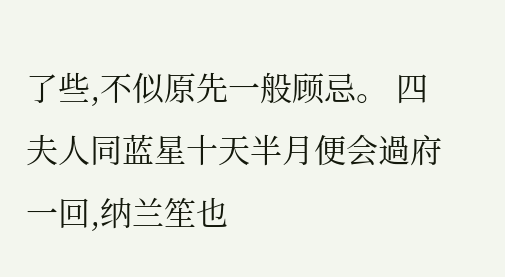了些,不似原先一般顾忌。 四夫人同蓝星十天半月便会過府一回,纳兰笙也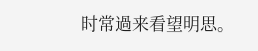时常過来看望明思。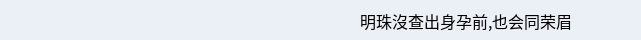明珠沒查出身孕前,也会同荣眉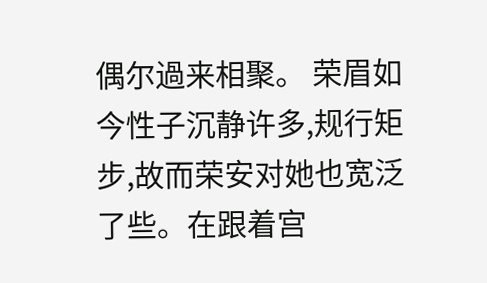偶尔過来相聚。 荣眉如今性子沉静许多,规行矩步,故而荣安对她也宽泛了些。在跟着宫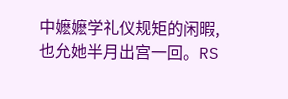中嬷嬷学礼仪规矩的闲暇,也允她半月出宫一回。RS